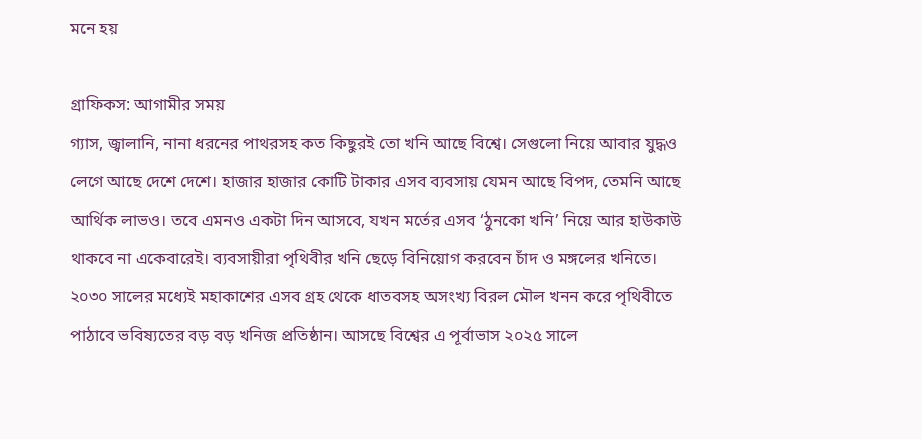মনে হয়

গ্রাফিকস: আগামীর সময়
গ্যাস, জ্বালানি, নানা ধরনের পাথরসহ কত কিছুরই তো খনি আছে বিশ্বে। সেগুলো নিয়ে আবার যুদ্ধও লেগে আছে দেশে দেশে। হাজার হাজার কোটি টাকার এসব ব্যবসায় যেমন আছে বিপদ, তেমনি আছে আর্থিক লাভও। তবে এমনও একটা দিন আসবে, যখন মর্তের এসব ‘ঠুনকো খনি’ নিয়ে আর হাউকাউ থাকবে না একেবারেই। ব্যবসায়ীরা পৃথিবীর খনি ছেড়ে বিনিয়োগ করবেন চাঁদ ও মঙ্গলের খনিতে। ২০৩০ সালের মধ্যেই মহাকাশের এসব গ্রহ থেকে ধাতবসহ অসংখ্য বিরল মৌল খনন করে পৃথিবীতে পাঠাবে ভবিষ্যতের বড় বড় খনিজ প্রতিষ্ঠান। আসছে বিশ্বের এ পূর্বাভাস ২০২৫ সালে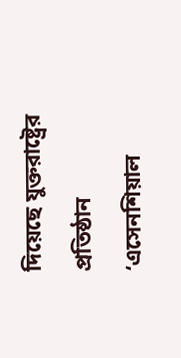দিয়েছে যুক্তরাষ্ট্রের প্রতিষ্ঠান ‘এসেনশিয়াল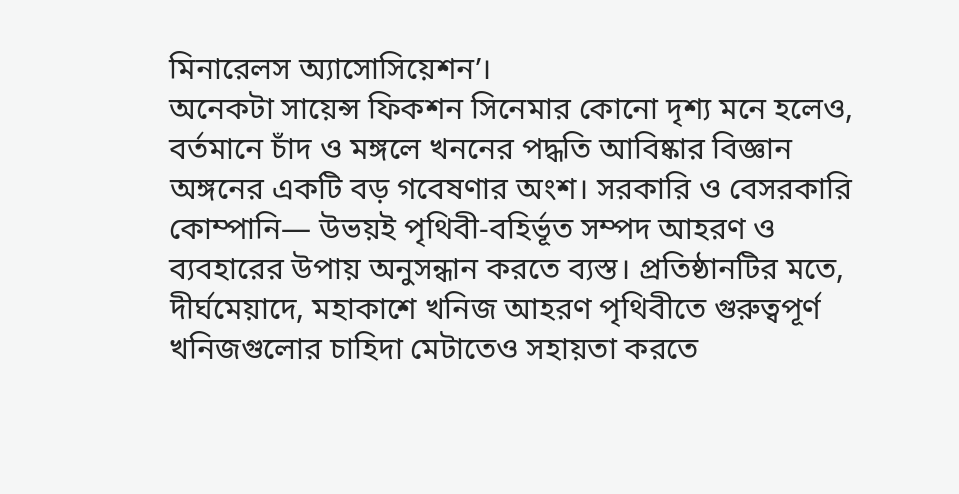মিনারেলস অ্যাসোসিয়েশন’।
অনেকটা সায়েন্স ফিকশন সিনেমার কোনো দৃশ্য মনে হলেও, বর্তমানে চাঁদ ও মঙ্গলে খননের পদ্ধতি আবিষ্কার বিজ্ঞান অঙ্গনের একটি বড় গবেষণার অংশ। সরকারি ও বেসরকারি কোম্পানি— উভয়ই পৃথিবী-বহির্ভূত সম্পদ আহরণ ও ব্যবহারের উপায় অনুসন্ধান করতে ব্যস্ত। প্রতিষ্ঠানটির মতে, দীর্ঘমেয়াদে, মহাকাশে খনিজ আহরণ পৃথিবীতে গুরুত্বপূর্ণ খনিজগুলোর চাহিদা মেটাতেও সহায়তা করতে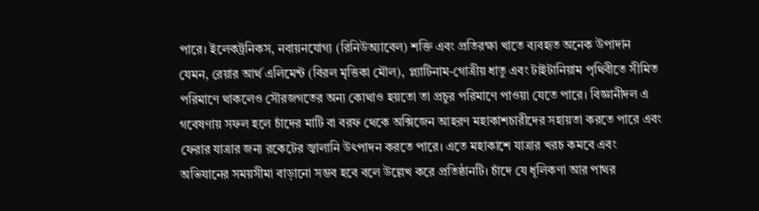পারে। ইলেকট্রনিকস, নবায়নযোগ্য (রিনিউঅ্যাবেল) শক্তি এবং প্রতিরক্ষা খাতে ব্যবহৃত অনেক উপাদান যেমন, রেয়ার আর্থ এলিমেন্ট (বিরল মৃত্তিকা মৌল), প্ল্যাটিনাম-গোত্রীয় ধাতু এবং টাইটানিয়াম পৃথিবীতে সীমিত পরিমাণে থাকলেও সৌরজগতের অন্য কোথাও হয়তো তা প্রচুর পরিমাণে পাওয়া যেতে পারে। বিজ্ঞানীদল এ গবেষণায় সফল হলে চাঁদের মাটি বা বরফ থেকে অক্সিজেন আহরণ মহাকাশচারীদের সহায়তা করতে পারে এবং ফেরার যাত্রার জন্য রকেটের জ্বালানি উৎপাদন করতে পারে। এতে মহাকাশে যাত্রার খরচ কমবে এবং অভিযানের সময়সীমা বাড়ানো সম্ভব হবে বলে উল্লেখ করে প্রতিষ্ঠানটি। চাঁদে যে ধূলিকণা আর পাথর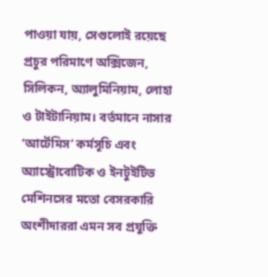পাওয়া যায়, সেগুলোই রয়েছে প্রচুর পরিমাণে অক্সিজেন, সিলিকন, অ্যালুমিনিয়াম, লোহা ও টাইটানিয়াম। বর্তমানে নাসার ‘আর্টেমিস’ কর্মসূচি এবং অ্যাস্ট্রোবোটিক ও ইনটুইটিভ মেশিনসের মতো বেসরকারি অংশীদাররা এমন সব প্রযুক্তি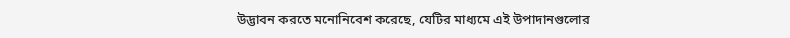উদ্ভাবন করতে মনোনিবেশ করেছে, যেটির মাধ্যমে এই উপাদানগুলোর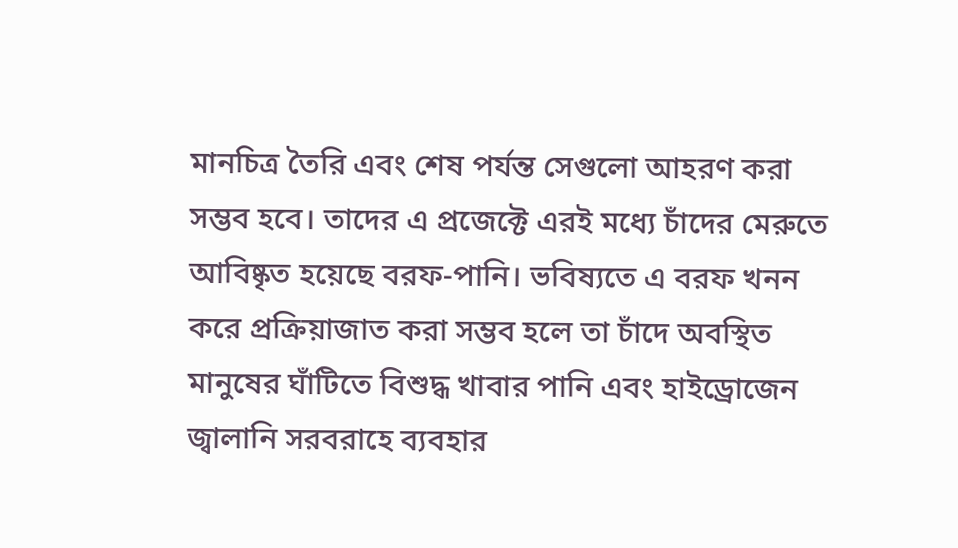মানচিত্র তৈরি এবং শেষ পর্যন্ত সেগুলো আহরণ করা সম্ভব হবে। তাদের এ প্রজেক্টে এরই মধ্যে চাঁদের মেরুতে আবিষ্কৃত হয়েছে বরফ-পানি। ভবিষ্যতে এ বরফ খনন করে প্রক্রিয়াজাত করা সম্ভব হলে তা চাঁদে অবস্থিত মানুষের ঘাঁটিতে বিশুদ্ধ খাবার পানি এবং হাইড্রোজেন জ্বালানি সরবরাহে ব্যবহার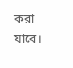করা যাবে।